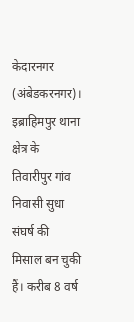केदारनगर (अंबेडकरनगर)। इब्राहिमपुर थाना क्षेत्र के तिवारीपुर गांव निवासी सुधा संघर्ष की मिसाल बन चुकी हैं। करीब 8 वर्ष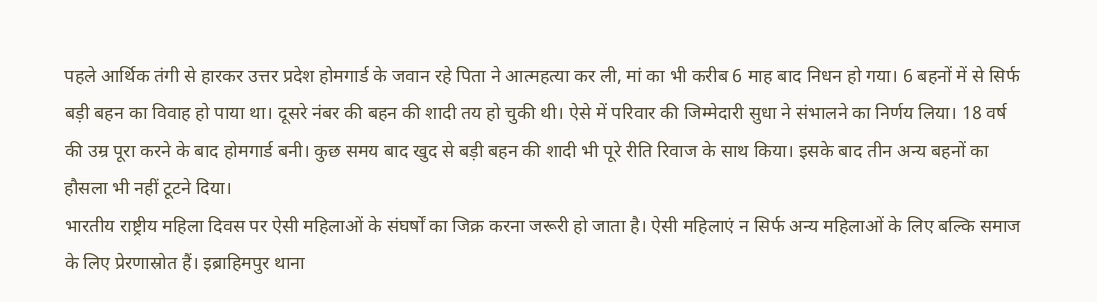पहले आर्थिक तंगी से हारकर उत्तर प्रदेश होमगार्ड के जवान रहे पिता ने आत्महत्या कर ली, मां का भी करीब 6 माह बाद निधन हो गया। 6 बहनों में से सिर्फ बड़ी बहन का विवाह हो पाया था। दूसरे नंबर की बहन की शादी तय हो चुकी थी। ऐसे में परिवार की जिम्मेदारी सुधा ने संभालने का निर्णय लिया। 18 वर्ष की उम्र पूरा करने के बाद होमगार्ड बनी। कुछ समय बाद खुद से बड़ी बहन की शादी भी पूरे रीति रिवाज के साथ किया। इसके बाद तीन अन्य बहनों का हौसला भी नहीं टूटने दिया।
भारतीय राष्ट्रीय महिला दिवस पर ऐसी महिलाओं के संघर्षों का जिक्र करना जरूरी हो जाता है। ऐसी महिलाएं न सिर्फ अन्य महिलाओं के लिए बल्कि समाज के लिए प्रेरणास्रोत हैं। इब्राहिमपुर थाना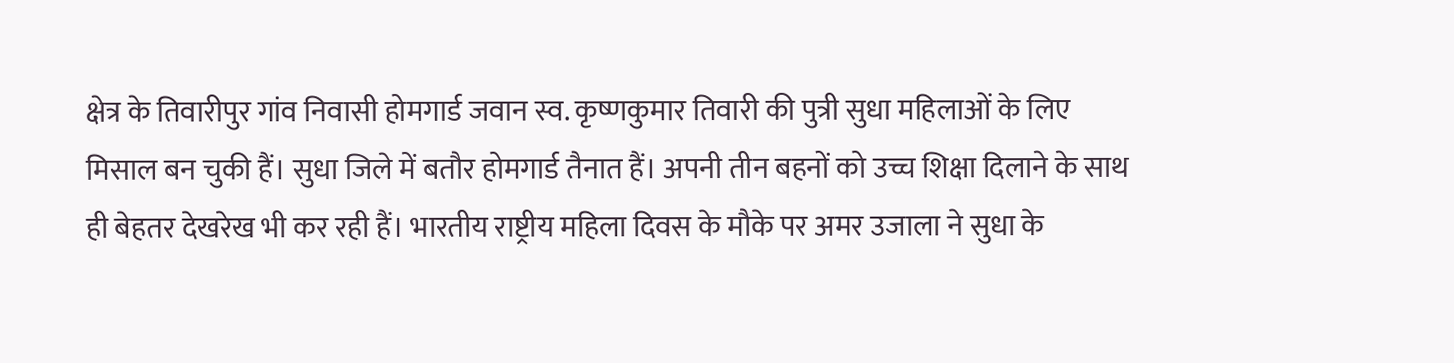क्षेत्र के तिवारीपुर गांव निवासी होमगार्ड जवान स्व. कृष्णकुमार तिवारी की पुत्री सुधा महिलाओं के लिए मिसाल बन चुकी हैं। सुधा जिले में बतौर होमगार्ड तैनात हैं। अपनी तीन बहनों को उच्च शिक्षा दिलाने के साथ ही बेहतर देखरेख भी कर रही हैं। भारतीय राष्ट्रीय महिला दिवस के मौके पर अमर उजाला ने सुधा के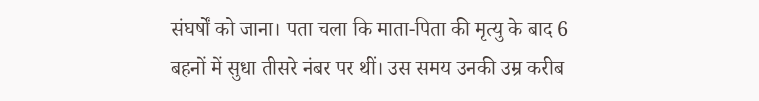संघर्षों को जाना। पता चला कि माता-पिता की मृत्यु के बाद 6 बहनों में सुधा तीसरे नंबर पर थीं। उस समय उनकी उम्र करीब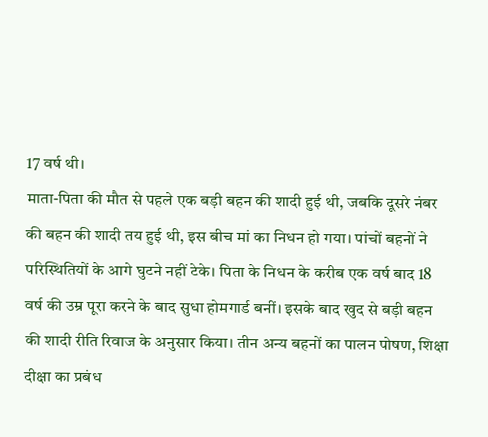17 वर्ष थी।
माता-पिता की मौत से पहले एक बड़ी बहन की शादी हुई थी, जबकि दूसरे नंबर की बहन की शादी तय हुई थी, इस बीच मां का निधन हो गया। पांचों बहनों ने परिस्थितियों के आगे घुटने नहीं टेके। पिता के निधन के करीब एक वर्ष बाद 18 वर्ष की उम्र पूरा करने के बाद सुधा होमगार्ड बनीं। इसके बाद खुद से बड़ी बहन की शादी रीति रिवाज के अनुसार किया। तीन अन्य बहनों का पालन पोषण, शिक्षा दीक्षा का प्रबंध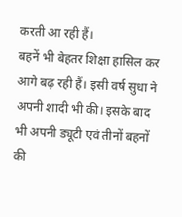करती आ रही हैं।
बहनें भी बेहतर शिक्षा हासिल कर आगे बढ़ रही हैं। इसी वर्ष सुधा ने अपनी शादी भी की। इसके बाद भी अपनी ड्यूटी एवं तीनों बहनों की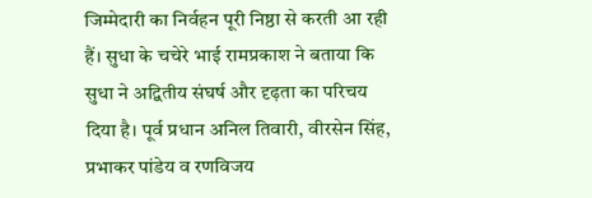जिम्मेदारी का निर्वहन पूरी निष्ठा से करती आ रही हैं। सुधा के चचेरे भाई रामप्रकाश ने बताया कि सुधा ने अद्वितीय संघर्ष और दृढ़ता का परिचय दिया है। पूर्व प्रधान अनिल तिवारी, वीरसेन सिंह, प्रभाकर पांडेय व रणविजय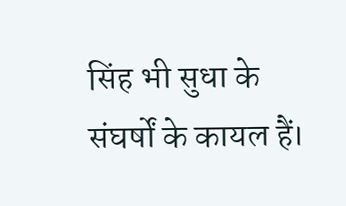सिंह भी सुधा के संघर्षों के कायल हैं।